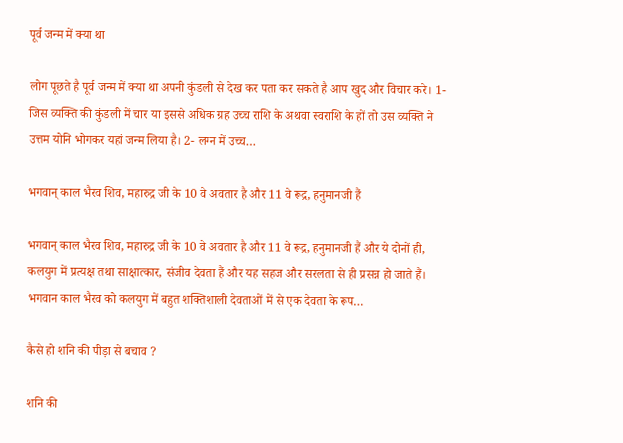पूर्व जन्म में क्या था

लोग पूछते है पूर्व जन्म में क्या था अपनी कुंडली से देख कर पता कर सकते है आप खुद और विचार करे। 1- जिस व्यक्ति की कुंडली में चार या इससे अधिक ग्रह उच्च राशि के अथवा स्वराशि के हों तो उस व्यक्ति ने उत्तम योनि भोगकर यहां जन्म लिया है। 2- लग्न में उच्च…

भगवान् काल भैरव शिव, महारुद्र जी के 10 वे अवतार है और 11 वे रूद्र, हनुमानजी हैं

भगवान् काल भैरव शिव, महारुद्र जी के 10 वे अवतार है और 11 वे रूद्र, हनुमानजी हैं और ये दोनों ही, कलयुग में प्रत्यक्ष तथा साक्षात्कार, संजीव देवता हैं और यह सहज और सरलता से ही प्रसन्न हो जाते हैं। भगवान काल भैरव को कलयुग में बहुत शक्तिशाली देवताओं में से एक देवता के रूप…

कैसे हो शनि की पीड़ा से बचाव ?

शनि की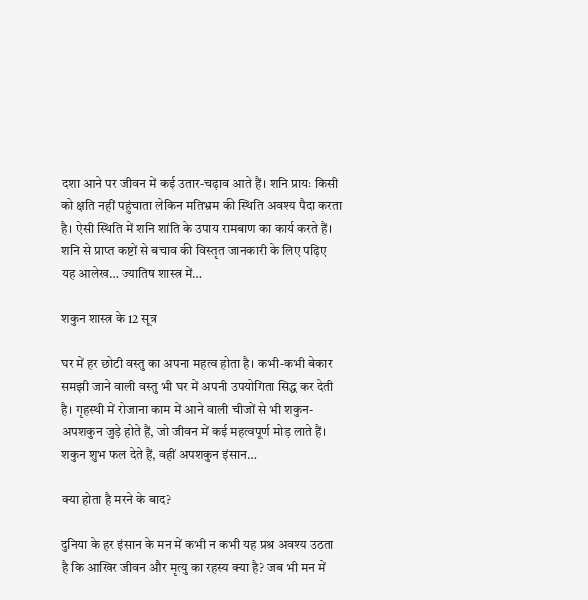दशा आने पर जीवन में कई उतार-चढ़ाव आते हैं। शनि प्रायः किसी को क्षति नहीं पहुंचाता लेकिन मतिभ्रम की स्थिति अवश्य पैदा करता है। ऐसी स्थिति में शनि शांति के उपाय रामबाण का कार्य करते हैं। शनि से प्राप्त कष्टों से बचाव की विस्तृत जानकारी के लिए पढ़िए यह आलेख… ज्यातिष शास्त्र में…

शकुन शास्त्र के 12 सूत्र

घर में हर छोटी वस्तु का अपना महत्व होता है। कभी-कभी बेकार समझी जाने वाली वस्तु भी घर में अपनी उपयोगिता सिद्ध कर देती है। गृहस्थी में रोजाना काम में आने वाली चीजों से भी शकुन-अपशकुन जुड़े होते हैं, जो जीवन में कई महत्वपूर्ण मोड़ लाते हैं। शकुन शुभ फल देते हैं, वहीं अपशकुन इंसान…

क्या होता है मरने के बाद?

दुनिया के हर इंसान के मन में कभी न कभी यह प्रश्र अवश्य उठता है कि आखिर जीवन और मृत्यु का रहस्य क्या है? जब भी मन में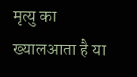मृत्यु का ख्यालआता है या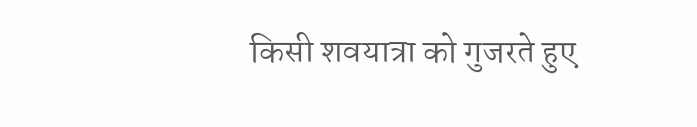किसी शवयात्रा को गुजरते हुए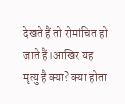देखते हैं तो रोमांचित हो जाते हैं।आखिर यह मृत्यु है क्या? क्या होता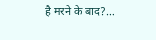है मरने के बाद?…